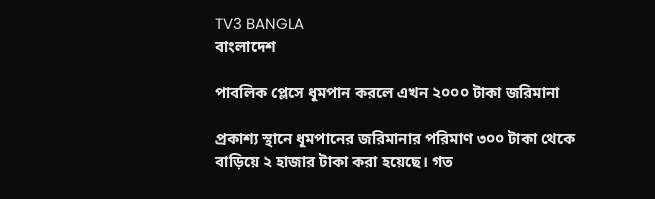TV3 BANGLA
বাংলাদেশ

পাবলিক প্লেসে ধূমপান করলে এখন ২০০০ টাকা জরিমানা

প্রকাশ্য স্থানে ধূমপানের জরিমানার পরিমাণ ৩০০ টাকা থেকে বাড়িয়ে ২ হাজার টাকা করা হয়েছে। গত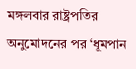মঙ্গলবার রাষ্ট্রপতির অনুমোদনের পর ‘ধূমপান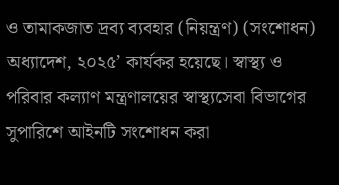ও তামাকজাত দ্রব্য ব্যবহার (নিয়ন্ত্রণ) (সংশোধন) অধ্যাদেশ, ২০২৫’ কার্যকর হয়েছে। স্বাস্থ্য ও পরিবার কল্যাণ মন্ত্রণালয়ের স্বাস্থ্যসেবা বিভাগের সুপারিশে আইনটি সংশোধন করা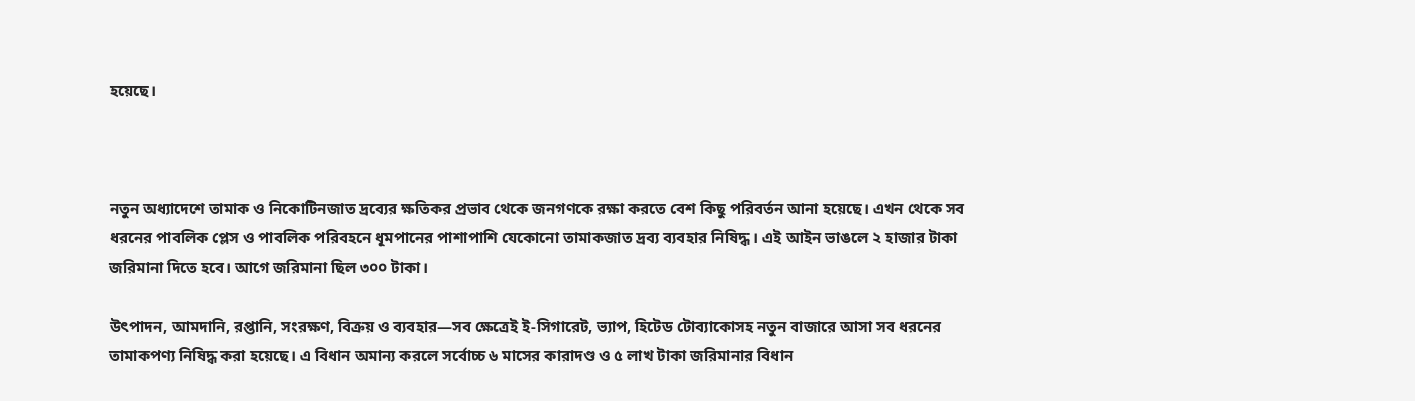হয়েছে।



নতুন অধ্যাদেশে তামাক ও নিকোটিনজাত দ্রব্যের ক্ষতিকর প্রভাব থেকে জনগণকে রক্ষা করতে বেশ কিছু পরিবর্তন আনা হয়েছে। এখন থেকে সব ধরনের পাবলিক প্লেস ও পাবলিক পরিবহনে ধূমপানের পাশাপাশি যেকোনো তামাকজাত দ্রব্য ব্যবহার নিষিদ্ধ। এই আইন ভাঙলে ২ হাজার টাকা জরিমানা দিতে হবে। আগে জরিমানা ছিল ৩০০ টাকা।

উৎপাদন, আমদানি, রপ্তানি, সংরক্ষণ, বিক্রয় ও ব্যবহার—সব ক্ষেত্রেই ই-সিগারেট, ভ্যাপ, হিটেড টোব্যাকোসহ নতুন বাজারে আসা সব ধরনের তামাকপণ্য নিষিদ্ধ করা হয়েছে। এ বিধান অমান্য করলে সর্বোচ্চ ৬ মাসের কারাদণ্ড ও ৫ লাখ টাকা জরিমানার বিধান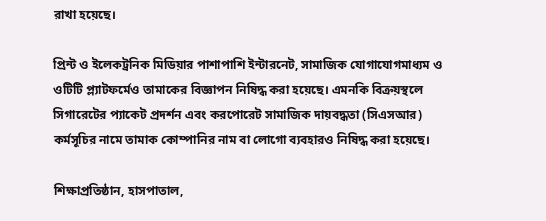রাখা হয়েছে।

প্রিন্ট ও ইলেকট্রনিক মিডিয়ার পাশাপাশি ইন্টারনেট, সামাজিক যোগাযোগমাধ্যম ও ওটিটি প্ল্যাটফর্মেও তামাকের বিজ্ঞাপন নিষিদ্ধ করা হয়েছে। এমনকি বিক্রয়স্থলে সিগারেটের প্যাকেট প্রদর্শন এবং করপোরেট সামাজিক দায়বদ্ধতা (সিএসআর) কর্মসূচির নামে তামাক কোম্পানির নাম বা লোগো ব্যবহারও নিষিদ্ধ করা হয়েছে।

শিক্ষাপ্রতিষ্ঠান, হাসপাতাল,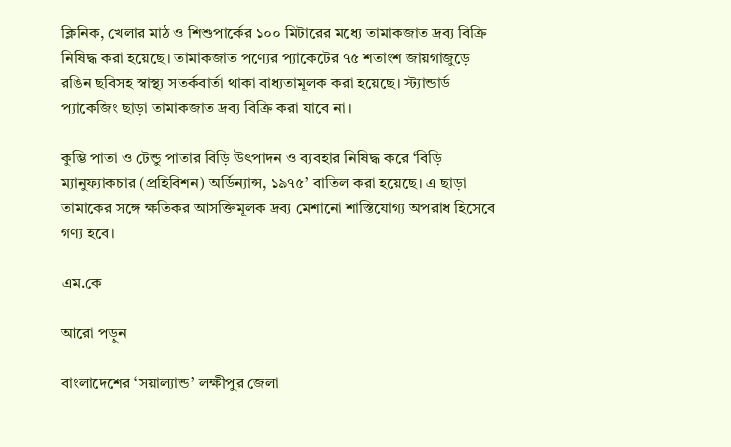ক্লিনিক, খেলার মাঠ ও শিশুপার্কের ১০০ মিটারের মধ্যে তামাকজাত দ্রব্য বিক্রি নিষিদ্ধ করা হয়েছে। তামাকজাত পণ্যের প্যাকেটের ৭৫ শতাংশ জায়গাজুড়ে রঙিন ছবিসহ স্বাস্থ্য সতর্কবার্তা থাকা বাধ্যতামূলক করা হয়েছে। স্ট্যান্ডার্ড প্যাকেজিং ছাড়া তামাকজাত দ্রব্য বিক্রি করা যাবে না।

কুম্ভি পাতা ও টেন্ডু পাতার বিড়ি উৎপাদন ও ব্যবহার নিষিদ্ধ করে ‘বিড়ি ম্যানুফ্যাকচার (প্রহিবিশন) অর্ডিন্যান্স, ১৯৭৫’ বাতিল করা হয়েছে। এ ছাড়া তামাকের সঙ্গে ক্ষতিকর আসক্তিমূলক দ্রব্য মেশানো শাস্তিযোগ্য অপরাধ হিসেবে গণ্য হবে।

এম.কে

আরো পড়ুন

বাংলাদেশের ‘সয়াল্যান্ড’ লক্ষীপুর জেলা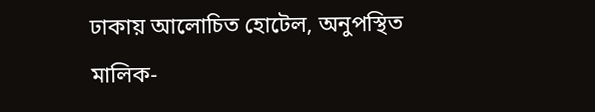ঢাকায় আলোচিত হোটেল, অনুপস্থিত মালিক-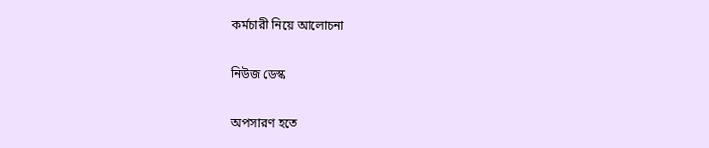কর্মচারী নিয়ে আলোচনা

নিউজ ডেস্ক

অপসারণ হতে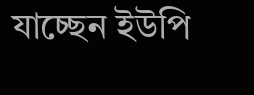যাচ্ছেন ইউপি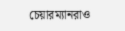চেয়ারম্যানরাও